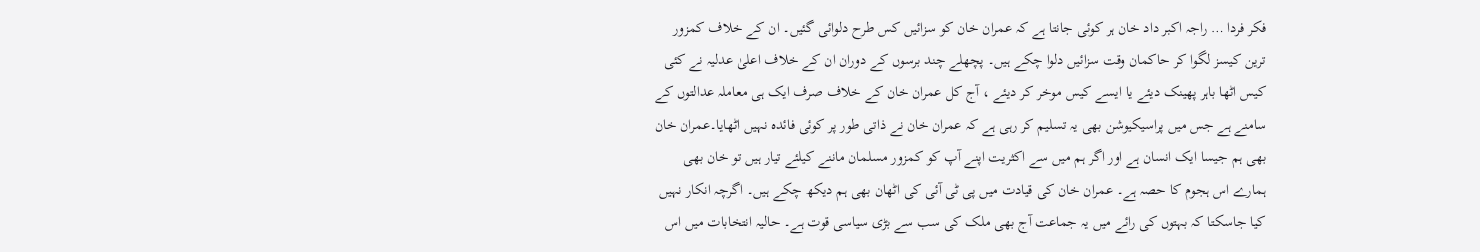فکر فردا … راجہ اکبر داد خان ہر کوئی جانتا ہے کہ عمران خان کو سزائیں کس طرح دلوائی گئیں۔ ان کے خلاف کمزور ترین کیسز لگوا کر حاکمان وقت سزائیں دلوا چکے ہیں۔ پچھلے چند برسوں کے دوران ان کے خلاف اعلیٰ عدلیہ نے کئی کیس اٹھا باہر پھینک دیئے یا ایسے کیس موخر کر دیئے ، آج کل عمران خان کے خلاف صرف ایک ہی معاملہ عدالتوں کے سامنے ہے جس میں پراسیکیوشن بھی یہ تسلیم کر رہی ہے کہ عمران خان نے ذاتی طور پر کوئی فائدہ نہیں اٹھایا۔عمران خان بھی ہم جیسا ایک انسان ہے اور اگر ہم میں سے اکثریت اپنے آپ کو کمزور مسلمان ماننے کیلئے تیار ہیں تو خان بھی ہمارے اس ہجوم کا حصہ ہے۔ عمران خان کی قیادت میں پی ٹی آئی کی اٹھان بھی ہم دیکھ چکے ہیں۔ اگرچہ انکار نہیں کیا جاسکتا کہ بہتوں کی رائے میں یہ جماعت آج بھی ملک کی سب سے بڑی سیاسی قوت ہے۔ حالیہ انتخابات میں اس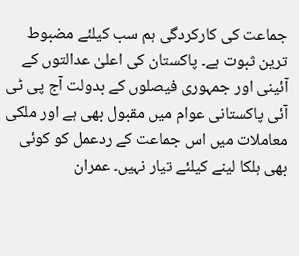جماعت کی کارکردگی ہم سب کیلئے مضبوط ترین ثبوت ہے۔ پاکستان کی اعلیٰ عدالتوں کے آئینی اور جمہوری فیصلوں کے بدولت آج پی ٹی آئی پاکستانی عوام میں مقبول بھی ہے اور ملکی معاملات میں اس جماعت کے ردعمل کو کوئی بھی ہلکا لینے کیلئے تیار نہیں۔ عمران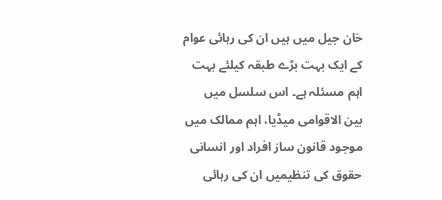خان جیل میں ہیں ان کی رہائی عوام کے ایک بہت بڑے طبقہ کیلئے بہت اہم مسئلہ ہے۔ اس سلسل میں بین الاقوامی میڈیا، اہم ممالک میں موجود قانون ساز افراد اور انسانی حقوق کی تنظیمیں ان کی رہائی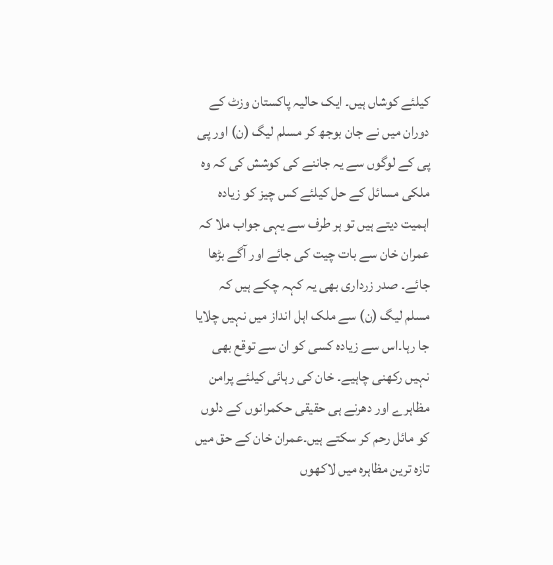کیلئے کوشاں ہیں۔ ایک حالیہ پاکستان وزٹ کے دوران میں نے جان بوجھ کر مسلم لیگ (ن) اور پی پی کے لوگوں سے یہ جاننے کی کوشش کی کہ وہ ملکی مسائل کے حل کیلئے کس چیز کو زیادہ اہمیت دیتے ہیں تو ہر طرف سے یہی جواب ملا کہ عمران خان سے بات چیت کی جائے اور آگے بڑھا جائے۔ صدر زرداری بھی یہ کہہ چکے ہیں کہ مسلم لیگ (ن) سے ملک اہل انداز میں نہیں چلایا جا رہا۔اس سے زیادہ کسی کو ان سے توقع بھی نہیں رکھنی چاہیے۔ خان کی رہائی کیلئے پرامن مظاہرے اور دھرنے ہی حقیقی حکمرانوں کے دلوں کو مائل رحم کر سکتے ہیں۔عمران خان کے حق میں تازہ ترین مظاہرہ میں لاکھوں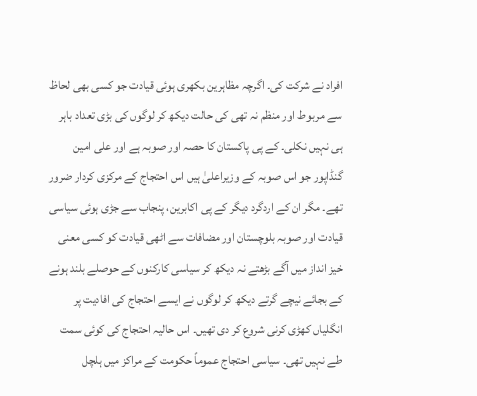افراد نے شرکت کی۔ اگرچہ مظاہرین بکھری ہوئی قیادت جو کسی بھی لحاظ سے مربوط اور منظم نہ تھی کی حالت دیکھ کر لوگوں کی بڑی تعداد باہر ہی نہیں نکلی۔ کے پی پاکستان کا حصہ اور صوبہ ہے اور علی امین گنڈاپور جو اس صوبہ کے وزیراعلیٰ ہیں اس احتجاج کے مرکزی کردار ضرور تھے۔ مگر ان کے اردگرد دیگر کے پی اکابرین، پنجاب سے جڑی ہوئی سیاسی قیادت اور صوبہ بلوچستان اور مضافات سے اٹھی قیادت کو کسی معنی خیز انداز میں آگے بڑھتے نہ دیکھ کر سیاسی کارکنوں کے حوصلے بلند ہونے کے بجائے نیچے گرتے دیکھ کر لوگوں نے ایسے احتجاج کی افادیت پر انگلیاں کھڑی کرنی شروع کر دی تھیں۔ اس حالیہ احتجاج کی کوئی سمت طے نہیں تھی۔ سیاسی احتجاج عموماً حکومت کے مراکز میں ہلچل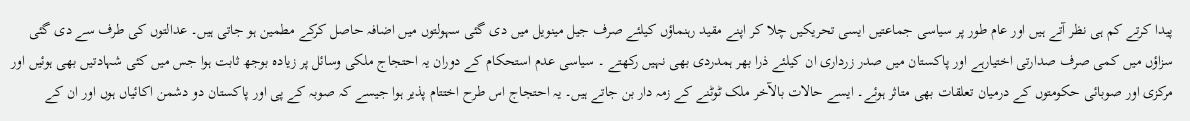پیدا کرتے کم ہی نظر آتے ہیں اور عام طور پر سیاسی جماعتیں ایسی تحریکیں چلا کر اپنے مقید رہنماؤں کیلئے صرف جیل مینویل میں دی گئی سہولتوں میں اضافہ حاصل کرکے مطمین ہو جاتی ہیں۔ عدالتوں کی طرف سے دی گئی سزاؤں میں کمی صرف صدارتی اختیارہے اور پاکستان میں صدر زرداری ان کیلئے ذرا بھر ہمدردی بھی نہیں رکھتے ۔ سیاسی عدم استحکام کے دوران یہ احتجاج ملکی وسائل پر زیادہ بوجھ ثابت ہوا جس میں کئی شہادتیں بھی ہوئیں اور مرکزی اور صوبائی حکومتوں کے درمیان تعلقات بھی متاثر ہوئے۔ ایسے حالات بالآخر ملک ٹوٹنے کے زمہ دار بن جاتے ہیں۔ یہ احتجاج اس طرح اختتام پذیر ہوا جیسے کہ صوبہ کے پی اور پاکستان دو دشمن اکائیاں ہوں اور ان کے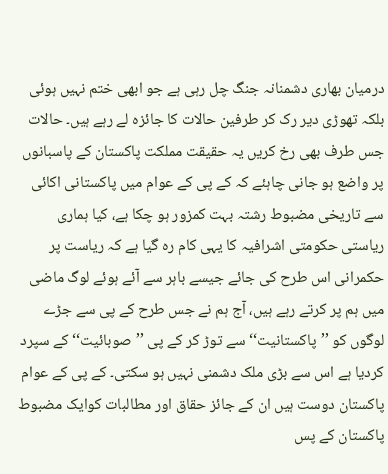درمیان بھاری دشمنانہ جنگ چل رہی ہے جو ابھی ختم نہیں ہوئی بلکہ تھوڑی دیر رک کر طرفین حالات کا جائزہ لے رہے ہیں۔ حالات جس طرف بھی رخ کریں یہ حقیقت مملکت پاکستان کے پاسبانوں پر واضع ہو جانی چاہئے کہ کے پی کے عوام میں پاکستانی اکائی سے تاریخی مضبوط رشتہ بہت کمزور ہو چکا ہے، کیا ہماری ریاستی حکومتی اشرافیہ کا یہی کام رہ گیا ہے کہ ریاست پر حکمرانی اس طرح کی جائے جیسے باہر سے آئے ہوئے لوگ ماضی میں ہم پر کرتے رہے ہیں، آج ہم نے جس طرح کے پی سے جڑے لوگوں کو ’’پاکستانیت‘‘ سے توڑ کر کے پی ’’صوبائیت‘‘ کے سپرد کردیا ہے اس سے بڑی ملک دشمنی نہیں ہو سکتی۔ کے پی کے عوام پاکستان دوست ہیں ان کے جائز حقاق اور مطالبات کوایک مضبوط پاکستان کے پس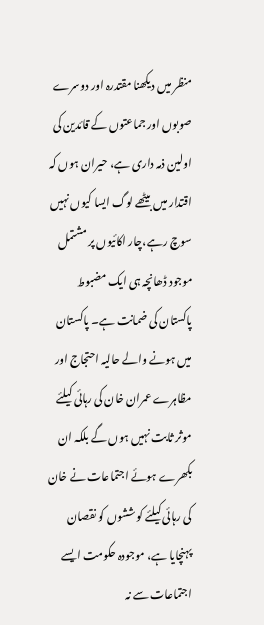منظر میں دیکھنا مقتدرہ اور دوسرے صوبوں اور جماعتوں کے قائدین کی اولین ذمہ داری ہے، حیران ہوں کہ اقتدار میں بیٹھے لوگ ایسا کیوں نہیں سوچ رہے،چار اکائیوں پر مشتمل موجود ڈھانچہ ہی ایک مضبوط پاکستان کی ضمانت ہے۔ پاکستان میں ہونے والے حالیہ احتجاج اور مظاہرے عمران خان کی رہائی کیلئے موثر ثابت نہیں ہوں گے بلکہ ان بکھرے ہوئے اجتماعات نے خان کی رہائی کیلئے کوششوں کو نقصان پہنچایا ہے، موجودہ حکومت ایسے اجتماعات سے نہ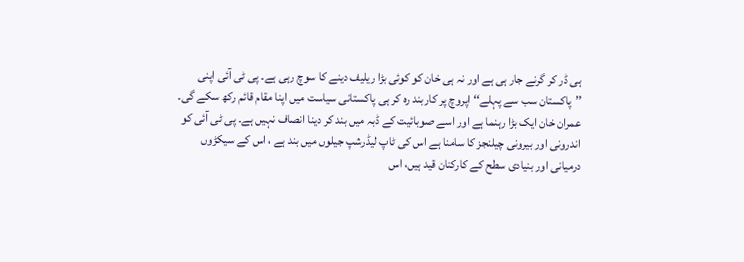ہی ڈر کر گرنے جار ہی ہے اور نہ ہی خان کو کوئی بڑا ریلیف دینے کا سوچ رہی ہے۔ پی ٹی آئی اپنی ’’پاکستان سب سے پہلے‘‘ اپروچ پر کاربند رہ کر ہی پاکستانی سیاست میں اپنا مقام قائم رکھ سکے گی۔ عمران خان ایک بڑا رہنما ہے اور اسے صوبائیت کے ڈبہ میں بند کر دینا انصاف نہیں ہے۔ پی ٹی آئی کو اندرونی اور بیرونی چیلنجز کا سامنا ہے اس کی ٹاپ لیڈرشپ جیلوں میں بند ہے ، اس کے سیکڑوں درمیانی اور بنیادی سطح کے کارکنان قید ہیں، اس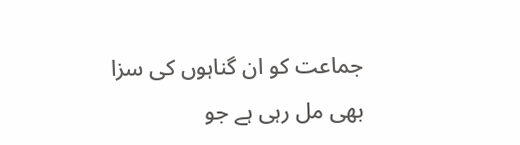جماعت کو ان گناہوں کی سزا بھی مل رہی ہے جو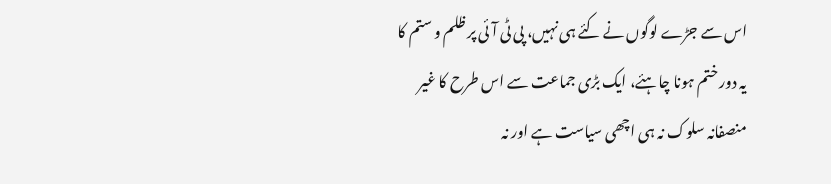اس سے جڑے لوگوں نے کئے ہی نہیں، پی ٹی آئی پر ظلم و ستم کا یہ دور ختم ہونا چاہئے، ایک بڑی جماعت سے اس طرح کا غیر منصفانہ سلوک نہ ہی اچھی سیاست ہے اور نہ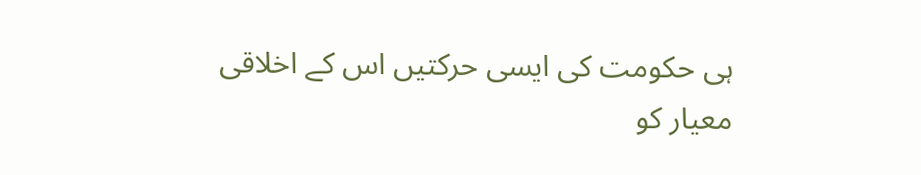ہی حکومت کی ایسی حرکتیں اس کے اخلاقی معیار کو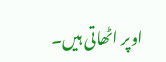اوپر اٹھاتی ہیں۔